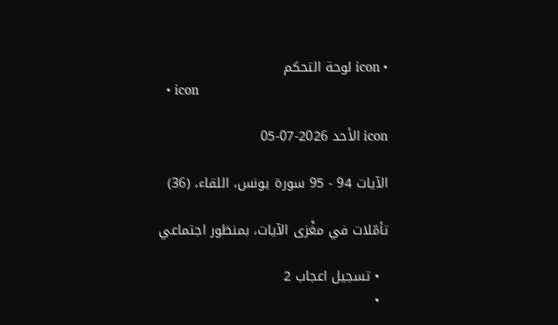• icon لوحة التحكم
  • icon

icon الأحد 2026-07-05

الآيات 94 - 95 سورة يونس، اللقاء، (36)

تأمّلات في مغْزى الآيات، بمنظور اجتماعي

  • تسجيل اعجاب 2
  •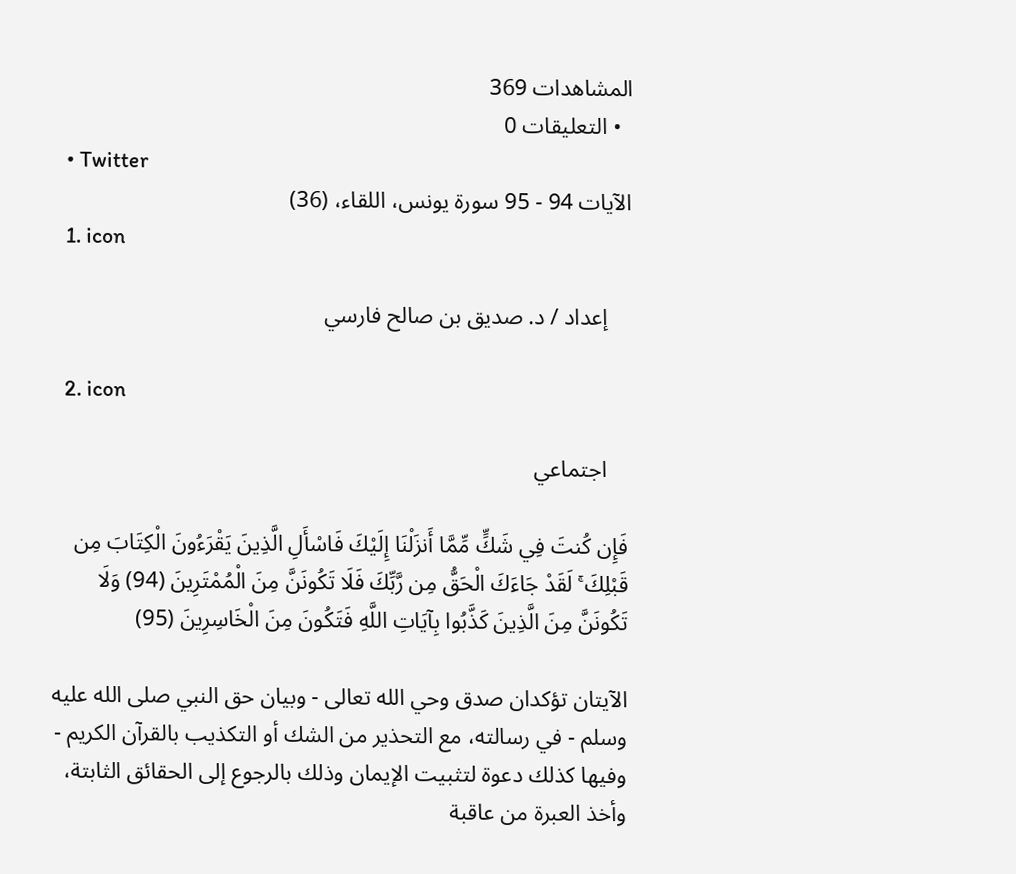المشاهدات 369
  • التعليقات 0
  • Twitter
الآيات 94 - 95 سورة يونس، اللقاء، (36)
  1. icon

    إعداد / د. صديق بن صالح فارسي

  2. icon

    اجتماعي

فَإِن كُنتَ فِي شَكٍّ مِّمَّا أَنزَلْنَا إِلَيْكَ فَاسْأَلِ الَّذِينَ يَقْرَءُونَ الْكِتَابَ مِن قَبْلِكَ ۚ لَقَدْ جَاءَكَ الْحَقُّ مِن رَّبِّكَ فَلَا تَكُونَنَّ مِنَ الْمُمْتَرِينَ (94) وَلَا تَكُونَنَّ مِنَ الَّذِينَ كَذَّبُوا بِآيَاتِ اللَّهِ فَتَكُونَ مِنَ الْخَاسِرِينَ (95)

الآيتان تؤكدان صدق وحي الله تعالى - وبيان حق النبي صلى الله عليه وسلم - في رسالته، مع التحذير من الشك أو التكذيب بالقرآن الكريم - وفيها كذلك دعوة لتثبيت الإيمان وذلك بالرجوع إلى الحقائق الثابتة، وأخذ العبرة من عاقبة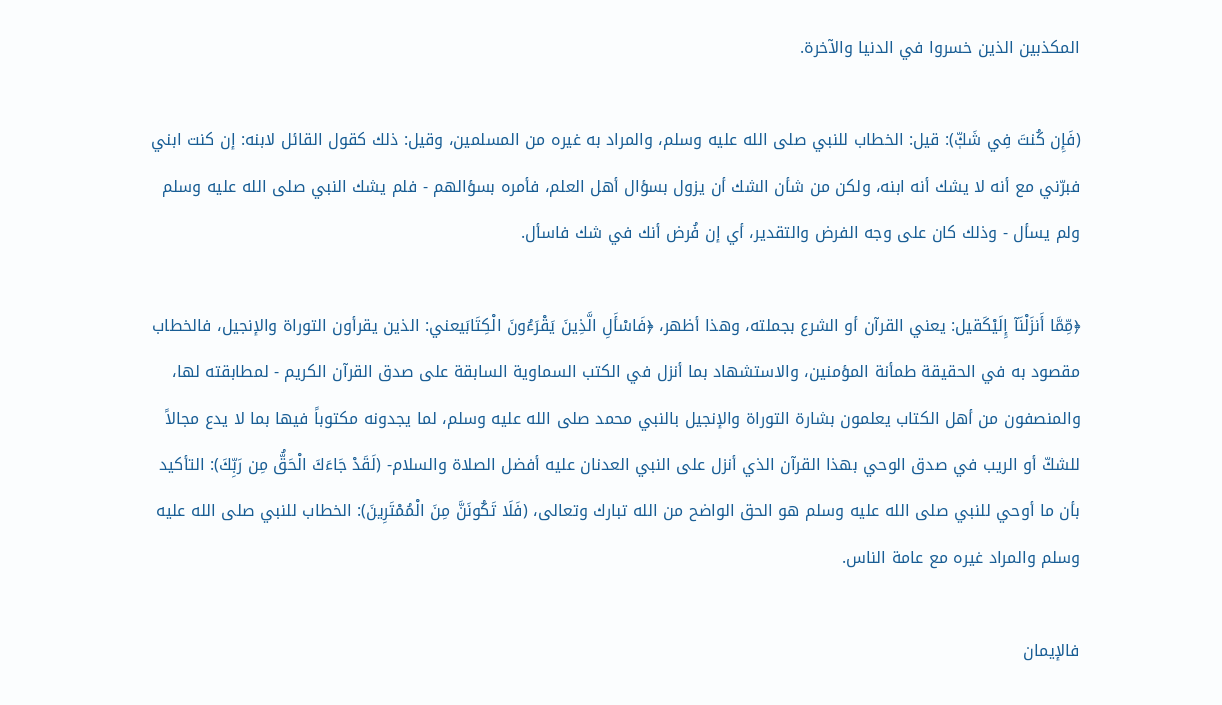المكذبين الذين خسروا في الدنيا والآخرة.

(فَإِن كُنتَ فِي شَكّٖ): قيل: الخطاب للنبي صلى الله عليه وسلم، والمراد به غيره من المسلمين، وقيل: ذلك كقول القائل لابنه: إن كنت ابني فبرّني مع أنه لا يشك أنه ابنه، ولكن من شأن الشك أن يزول بسؤال أهل العلم، فأمره بسؤالهم - فلم يشك النبي صلى الله عليه وسلم ولم يسأل - وذلك كان على وجه الفرض والتقدير، أي إن فُرض أنك في شك فاسأل.

﴿مِّمَّا أَنزَلْنَآ إِلَيْكَقيل: يعني القرآن أو الشرع بجملته، وهذا أظهر، ﴿فَاسْأَلِ الَّذِينَ يَقْرَءُونَ الْكِتَابَيعني: الذين يقرأون التوراة والإنجيل، فالخطاب مقصود به في الحقيقة طمأنة المؤمنين، والاستشهاد بما أنزل في الكتب السماوية السابقة على صدق القرآن الكريم - لمطابقته لها، والمنصفون من أهل الكتاب يعلمون بشارة التوراة والإنجيل بالنبي محمد صلى الله عليه وسلم، لما يجدونه مكتوباً فيها بما لا يدع مجالاً للشكّ أو الريب في صدق الوحي بهذا القرآن الذي أنزل على النبي العدنان عليه أفضل الصلاة والسلام- (لَقَدْ جَاءَكَ الْحَقُّ مِن رَبِّكَ): التأكيد بأن ما أوحي للنبي صلى الله عليه وسلم هو الحق الواضح من الله تبارك وتعالى، (فَلَا تَكُونَنَّ مِنَ الْمُمْتَرِينَ): الخطاب للنبي صلى الله عليه وسلم والمراد غيره مع عامة الناس.

فالإيمان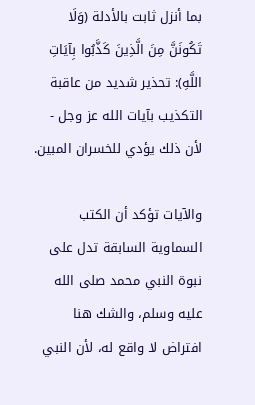بما أنزل ثابت بالأدلة (وَلَا تَكُونَنَّ مِنَ الَّذِينَ كَذَّبُوا بِآيَاتِ اللَّهِ): تحذير شديد من عاقبة التكذيب بآيات الله عز وجل - لأن ذلك يؤدي للخسران المبين.

والآيات تؤكد أن الكتب السماوية السابقة تدل على نبوة النبي محمد صلى الله عليه وسلم، والشك هنا افتراض لا واقع له، لأن النبي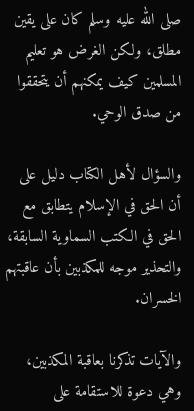صلى الله عليه وسلم كان على يقين مطلق، ولكن الغرض هو تعليم المسلمين كيف يمكنهم أن يتحققوا من صدق الوحي.

والسؤال لأهل الكتاب دليل على أن الحق في الإسلام يتطابق مع الحق في الكتب السماوية السابقة، والتحذير موجه للمكذبين بأن عاقبتهم الخسران.

والآيات تذكرنا بعاقبة المكذبين، وهي دعوة للاستقامة على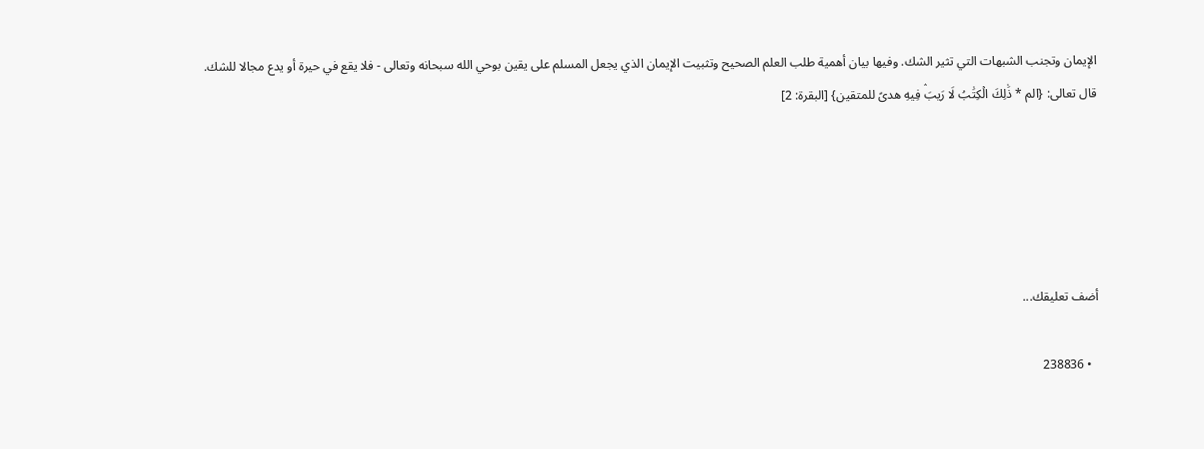الإيمان وتجنب الشبهات التي تثير الشك. وفيها بيان أهمية طلب العلم الصحيح وتثبيت الإيمان الذي يجعل المسلم على يقين بوحي الله سبحانه وتعالى - فلا يقع في حيرة أو يدع مجالا للشك. قال تعالى: {الم * ذَٰلِكَ الۡكِتَٰبُ لَا رَيبَۛ فِيهِ هدىً للمتقين} [البقرة: 2]





أضف تعليقك...

  • 238836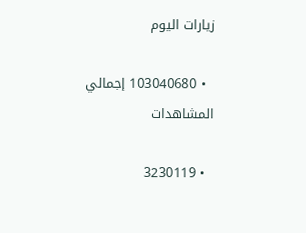زيارات اليوم

  • 103040680 إجمالي المشاهدات

  • 3230119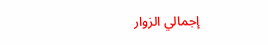إجمالي الزوار